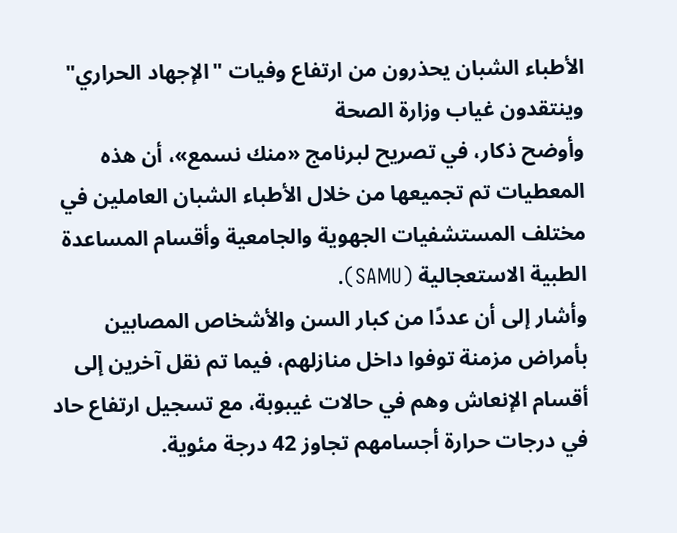الأطباء الشبان يحذرون من ارتفاع وفيات "الإجهاد الحراري" وينتقدون غياب وزارة الصحة
وأوضح ذكار، في تصريح لبرنامج «منك نسمع»، أن هذه المعطيات تم تجميعها من خلال الأطباء الشبان العاملين في مختلف المستشفيات الجهوية والجامعية وأقسام المساعدة الطبية الاستعجالية (SAMU).
وأشار إلى أن عددًا من كبار السن والأشخاص المصابين بأمراض مزمنة توفوا داخل منازلهم، فيما تم نقل آخرين إلى أقسام الإنعاش وهم في حالات غيبوبة، مع تسجيل ارتفاع حاد في درجات حرارة أجسامهم تجاوز 42 درجة مئوية.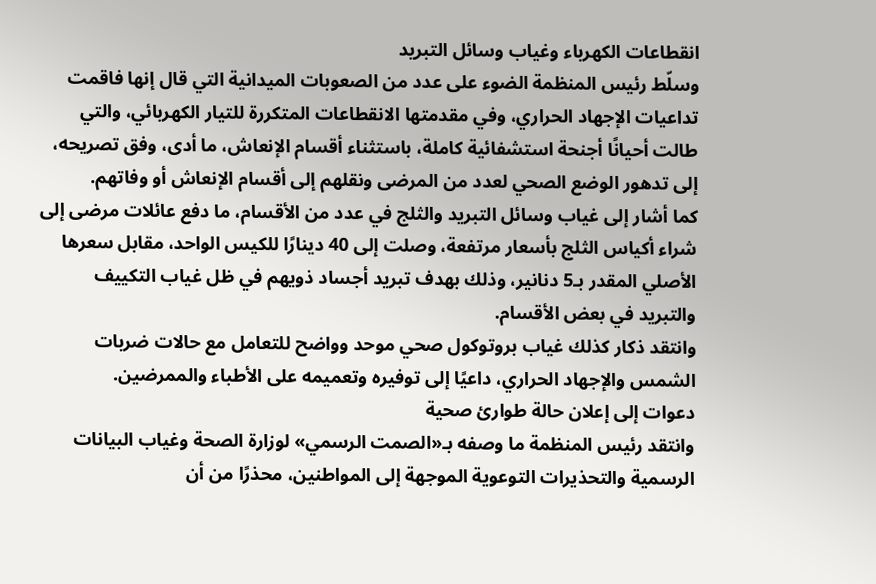انقطاعات الكهرباء وغياب وسائل التبريد
وسلّط رئيس المنظمة الضوء على عدد من الصعوبات الميدانية التي قال إنها فاقمت تداعيات الإجهاد الحراري، وفي مقدمتها الانقطاعات المتكررة للتيار الكهربائي، والتي طالت أحيانًا أجنحة استشفائية كاملة، باستثناء أقسام الإنعاش، ما أدى، وفق تصريحه، إلى تدهور الوضع الصحي لعدد من المرضى ونقلهم إلى أقسام الإنعاش أو وفاتهم.
كما أشار إلى غياب وسائل التبريد والثلج في عدد من الأقسام، ما دفع عائلات مرضى إلى شراء أكياس الثلج بأسعار مرتفعة، وصلت إلى 40 دينارًا للكيس الواحد، مقابل سعرها الأصلي المقدر بـ5 دنانير، وذلك بهدف تبريد أجساد ذويهم في ظل غياب التكييف والتبريد في بعض الأقسام.
وانتقد ذكار كذلك غياب بروتوكول صحي موحد وواضح للتعامل مع حالات ضربات الشمس والإجهاد الحراري، داعيًا إلى توفيره وتعميمه على الأطباء والممرضين.
دعوات إلى إعلان حالة طوارئ صحية
وانتقد رئيس المنظمة ما وصفه بـ«الصمت الرسمي» لوزارة الصحة وغياب البيانات الرسمية والتحذيرات التوعوية الموجهة إلى المواطنين، محذرًا من أن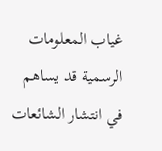غياب المعلومات الرسمية قد يساهم في انتشار الشائعات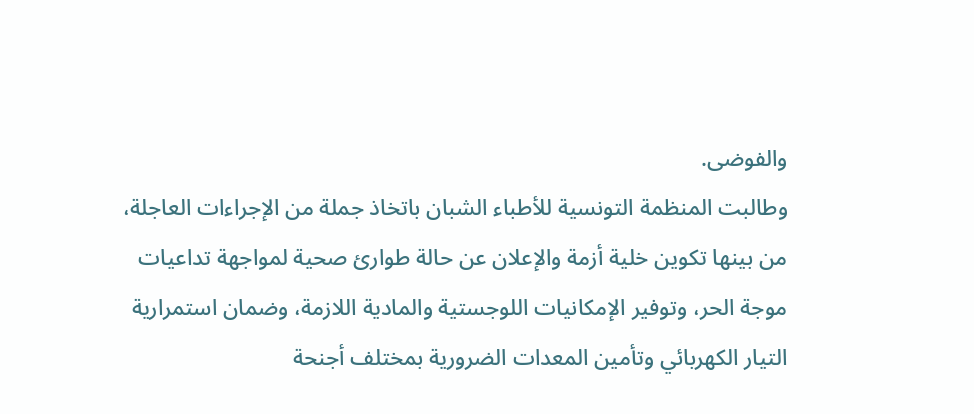والفوضى.
وطالبت المنظمة التونسية للأطباء الشبان باتخاذ جملة من الإجراءات العاجلة، من بينها تكوين خلية أزمة والإعلان عن حالة طوارئ صحية لمواجهة تداعيات موجة الحر، وتوفير الإمكانيات اللوجستية والمادية اللازمة، وضمان استمرارية التيار الكهربائي وتأمين المعدات الضرورية بمختلف أجنحة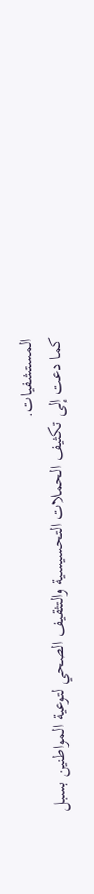المستشفيات.
كما دعت إلى تكثيف الحملات التحسيسية والتثقيف الصحي لتوعية المواطنين بسبل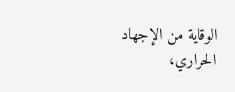الوقاية من الإجهاد الحراري،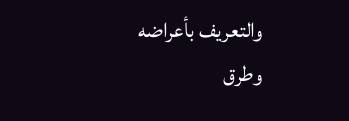والتعريف بأعراضه وطرق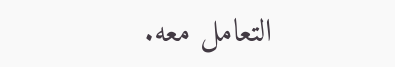التعامل معه.